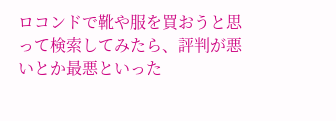ロコンドで靴や服を買おうと思って検索してみたら、評判が悪いとか最悪といった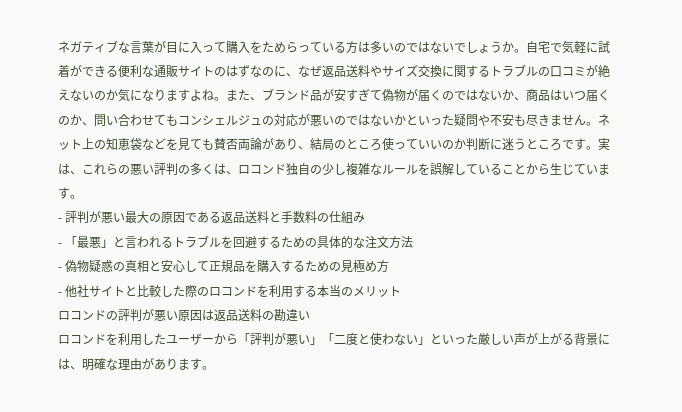ネガティブな言葉が目に入って購入をためらっている方は多いのではないでしょうか。自宅で気軽に試着ができる便利な通販サイトのはずなのに、なぜ返品送料やサイズ交換に関するトラブルの口コミが絶えないのか気になりますよね。また、ブランド品が安すぎて偽物が届くのではないか、商品はいつ届くのか、問い合わせてもコンシェルジュの対応が悪いのではないかといった疑問や不安も尽きません。ネット上の知恵袋などを見ても賛否両論があり、結局のところ使っていいのか判断に迷うところです。実は、これらの悪い評判の多くは、ロコンド独自の少し複雑なルールを誤解していることから生じています。
- 評判が悪い最大の原因である返品送料と手数料の仕組み
- 「最悪」と言われるトラブルを回避するための具体的な注文方法
- 偽物疑惑の真相と安心して正規品を購入するための見極め方
- 他社サイトと比較した際のロコンドを利用する本当のメリット
ロコンドの評判が悪い原因は返品送料の勘違い
ロコンドを利用したユーザーから「評判が悪い」「二度と使わない」といった厳しい声が上がる背景には、明確な理由があります。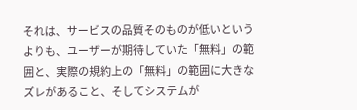それは、サービスの品質そのものが低いというよりも、ユーザーが期待していた「無料」の範囲と、実際の規約上の「無料」の範囲に大きなズレがあること、そしてシステムが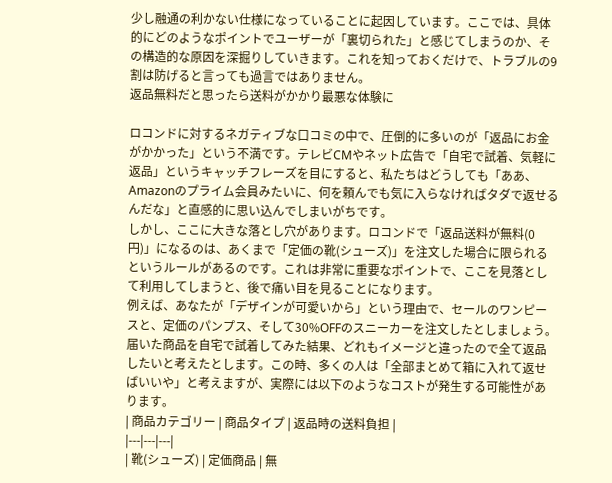少し融通の利かない仕様になっていることに起因しています。ここでは、具体的にどのようなポイントでユーザーが「裏切られた」と感じてしまうのか、その構造的な原因を深掘りしていきます。これを知っておくだけで、トラブルの9割は防げると言っても過言ではありません。
返品無料だと思ったら送料がかかり最悪な体験に

ロコンドに対するネガティブな口コミの中で、圧倒的に多いのが「返品にお金がかかった」という不満です。テレビCMやネット広告で「自宅で試着、気軽に返品」というキャッチフレーズを目にすると、私たちはどうしても「ああ、Amazonのプライム会員みたいに、何を頼んでも気に入らなければタダで返せるんだな」と直感的に思い込んでしまいがちです。
しかし、ここに大きな落とし穴があります。ロコンドで「返品送料が無料(0円)」になるのは、あくまで「定価の靴(シューズ)」を注文した場合に限られるというルールがあるのです。これは非常に重要なポイントで、ここを見落として利用してしまうと、後で痛い目を見ることになります。
例えば、あなたが「デザインが可愛いから」という理由で、セールのワンピースと、定価のパンプス、そして30%OFFのスニーカーを注文したとしましょう。届いた商品を自宅で試着してみた結果、どれもイメージと違ったので全て返品したいと考えたとします。この時、多くの人は「全部まとめて箱に入れて返せばいいや」と考えますが、実際には以下のようなコストが発生する可能性があります。
| 商品カテゴリー | 商品タイプ | 返品時の送料負担 |
|---|---|---|
| 靴(シューズ) | 定価商品 | 無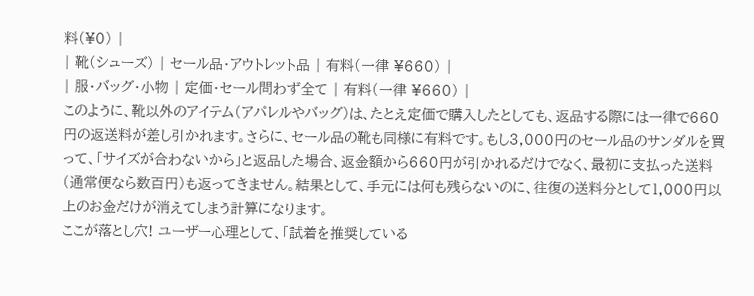料(¥0) |
| 靴(シューズ) | セール品・アウトレット品 | 有料(一律 ¥660) |
| 服・バッグ・小物 | 定価・セール問わず全て | 有料(一律 ¥660) |
このように、靴以外のアイテム(アパレルやバッグ)は、たとえ定価で購入したとしても、返品する際には一律で660円の返送料が差し引かれます。さらに、セール品の靴も同様に有料です。もし3,000円のセール品のサンダルを買って、「サイズが合わないから」と返品した場合、返金額から660円が引かれるだけでなく、最初に支払った送料(通常便なら数百円)も返ってきません。結果として、手元には何も残らないのに、往復の送料分として1,000円以上のお金だけが消えてしまう計算になります。
ここが落とし穴! ユーザー心理として、「試着を推奨している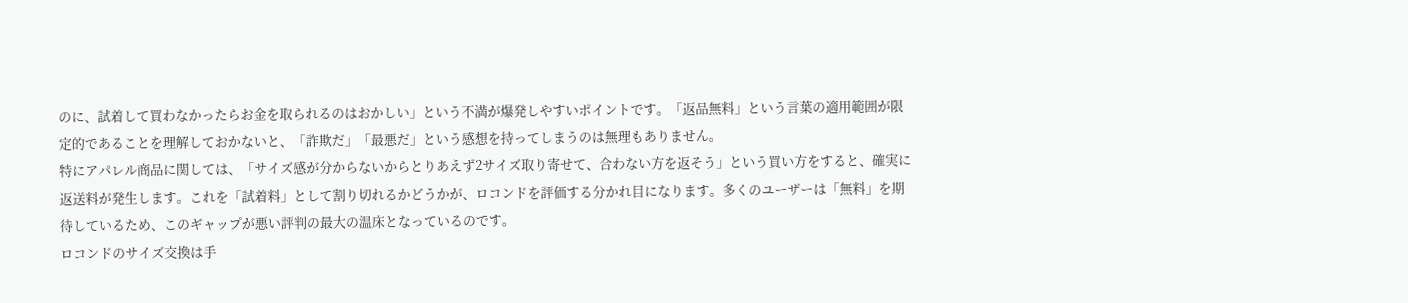のに、試着して買わなかったらお金を取られるのはおかしい」という不満が爆発しやすいポイントです。「返品無料」という言葉の適用範囲が限定的であることを理解しておかないと、「詐欺だ」「最悪だ」という感想を持ってしまうのは無理もありません。
特にアパレル商品に関しては、「サイズ感が分からないからとりあえず2サイズ取り寄せて、合わない方を返そう」という買い方をすると、確実に返送料が発生します。これを「試着料」として割り切れるかどうかが、ロコンドを評価する分かれ目になります。多くのユーザーは「無料」を期待しているため、このギャップが悪い評判の最大の温床となっているのです。
ロコンドのサイズ交換は手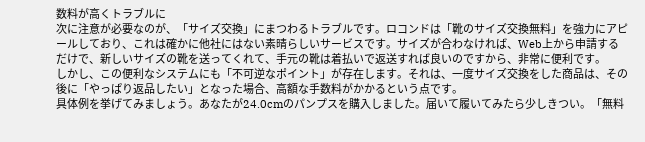数料が高くトラブルに
次に注意が必要なのが、「サイズ交換」にまつわるトラブルです。ロコンドは「靴のサイズ交換無料」を強力にアピールしており、これは確かに他社にはない素晴らしいサービスです。サイズが合わなければ、Web上から申請するだけで、新しいサイズの靴を送ってくれて、手元の靴は着払いで返送すれば良いのですから、非常に便利です。
しかし、この便利なシステムにも「不可逆なポイント」が存在します。それは、一度サイズ交換をした商品は、その後に「やっぱり返品したい」となった場合、高額な手数料がかかるという点です。
具体例を挙げてみましょう。あなたが24.0cmのパンプスを購入しました。届いて履いてみたら少しきつい。「無料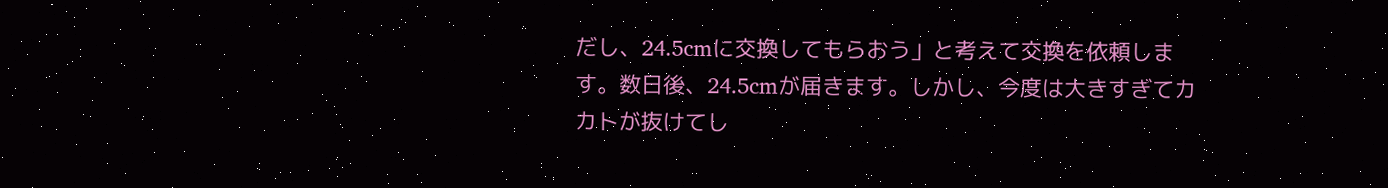だし、24.5cmに交換してもらおう」と考えて交換を依頼します。数日後、24.5cmが届きます。しかし、今度は大きすぎてカカトが抜けてし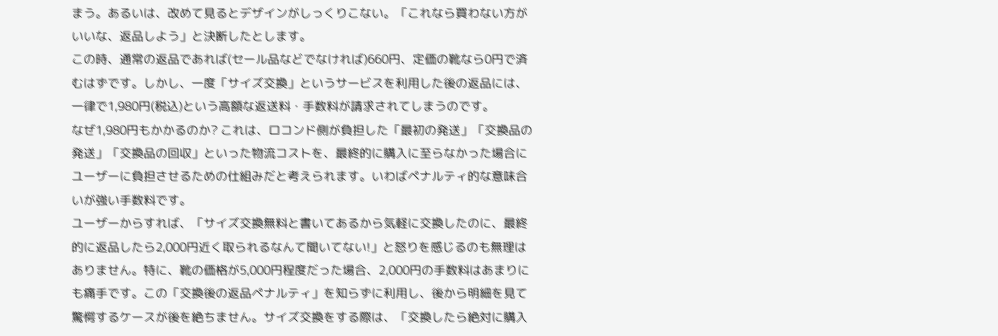まう。あるいは、改めて見るとデザインがしっくりこない。「これなら買わない方がいいな、返品しよう」と決断したとします。
この時、通常の返品であれば(セール品などでなければ)660円、定価の靴なら0円で済むはずです。しかし、一度「サイズ交換」というサービスを利用した後の返品には、一律で1,980円(税込)という高額な返送料・手数料が請求されてしまうのです。
なぜ1,980円もかかるのか? これは、ロコンド側が負担した「最初の発送」「交換品の発送」「交換品の回収」といった物流コストを、最終的に購入に至らなかった場合にユーザーに負担させるための仕組みだと考えられます。いわばペナルティ的な意味合いが強い手数料です。
ユーザーからすれば、「サイズ交換無料と書いてあるから気軽に交換したのに、最終的に返品したら2,000円近く取られるなんて聞いてない!」と怒りを感じるのも無理はありません。特に、靴の価格が5,000円程度だった場合、2,000円の手数料はあまりにも痛手です。この「交換後の返品ペナルティ」を知らずに利用し、後から明細を見て驚愕するケースが後を絶ちません。サイズ交換をする際は、「交換したら絶対に購入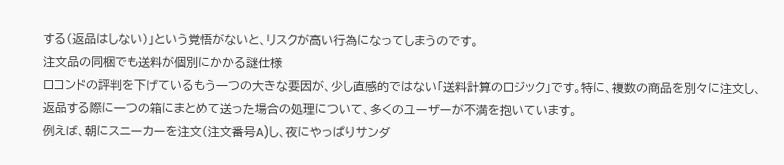する(返品はしない)」という覚悟がないと、リスクが高い行為になってしまうのです。
注文品の同梱でも送料が個別にかかる謎仕様
ロコンドの評判を下げているもう一つの大きな要因が、少し直感的ではない「送料計算のロジック」です。特に、複数の商品を別々に注文し、返品する際に一つの箱にまとめて送った場合の処理について、多くのユーザーが不満を抱いています。
例えば、朝にスニーカーを注文(注文番号A)し、夜にやっぱりサンダ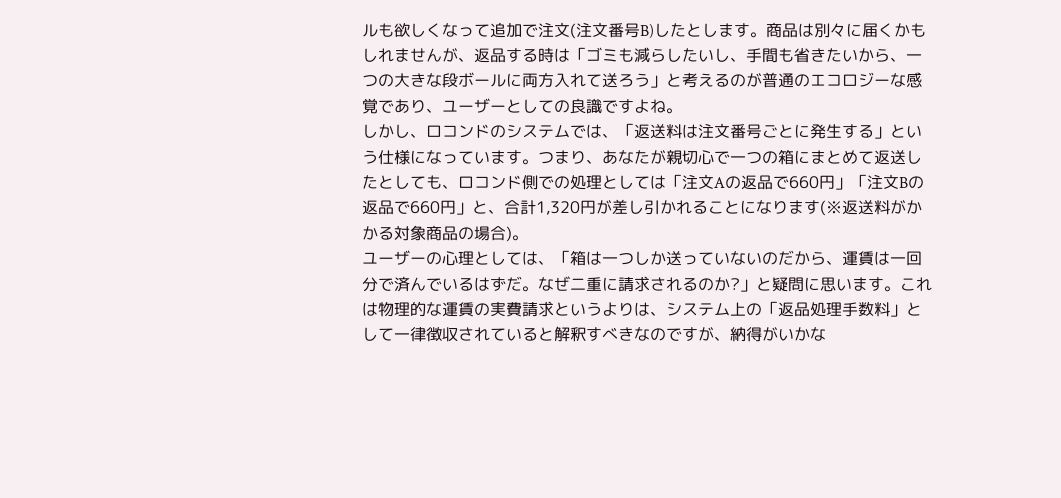ルも欲しくなって追加で注文(注文番号B)したとします。商品は別々に届くかもしれませんが、返品する時は「ゴミも減らしたいし、手間も省きたいから、一つの大きな段ボールに両方入れて送ろう」と考えるのが普通のエコロジーな感覚であり、ユーザーとしての良識ですよね。
しかし、ロコンドのシステムでは、「返送料は注文番号ごとに発生する」という仕様になっています。つまり、あなたが親切心で一つの箱にまとめて返送したとしても、ロコンド側での処理としては「注文Aの返品で660円」「注文Bの返品で660円」と、合計1,320円が差し引かれることになります(※返送料がかかる対象商品の場合)。
ユーザーの心理としては、「箱は一つしか送っていないのだから、運賃は一回分で済んでいるはずだ。なぜ二重に請求されるのか?」と疑問に思います。これは物理的な運賃の実費請求というよりは、システム上の「返品処理手数料」として一律徴収されていると解釈すべきなのですが、納得がいかな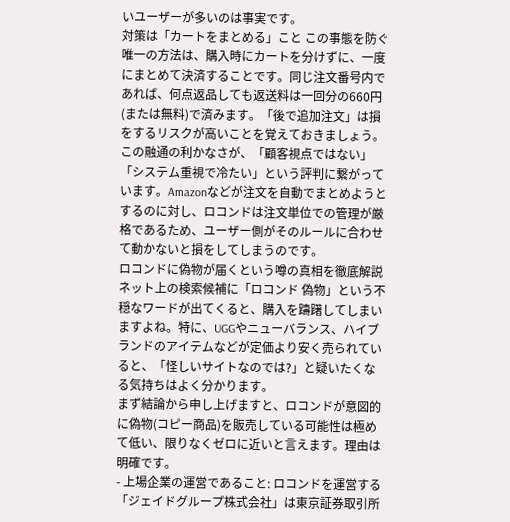いユーザーが多いのは事実です。
対策は「カートをまとめる」こと この事態を防ぐ唯一の方法は、購入時にカートを分けずに、一度にまとめて決済することです。同じ注文番号内であれば、何点返品しても返送料は一回分の660円(または無料)で済みます。「後で追加注文」は損をするリスクが高いことを覚えておきましょう。
この融通の利かなさが、「顧客視点ではない」「システム重視で冷たい」という評判に繋がっています。Amazonなどが注文を自動でまとめようとするのに対し、ロコンドは注文単位での管理が厳格であるため、ユーザー側がそのルールに合わせて動かないと損をしてしまうのです。
ロコンドに偽物が届くという噂の真相を徹底解説
ネット上の検索候補に「ロコンド 偽物」という不穏なワードが出てくると、購入を躊躇してしまいますよね。特に、UGGやニューバランス、ハイブランドのアイテムなどが定価より安く売られていると、「怪しいサイトなのでは?」と疑いたくなる気持ちはよく分かります。
まず結論から申し上げますと、ロコンドが意図的に偽物(コピー商品)を販売している可能性は極めて低い、限りなくゼロに近いと言えます。理由は明確です。
- 上場企業の運営であること: ロコンドを運営する「ジェイドグループ株式会社」は東京証券取引所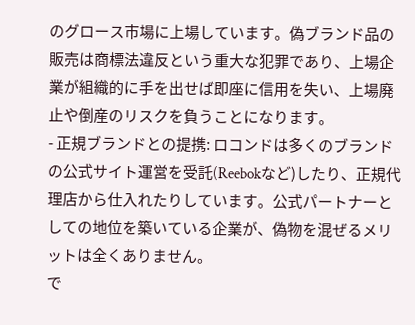のグロース市場に上場しています。偽ブランド品の販売は商標法違反という重大な犯罪であり、上場企業が組織的に手を出せば即座に信用を失い、上場廃止や倒産のリスクを負うことになります。
- 正規ブランドとの提携: ロコンドは多くのブランドの公式サイト運営を受託(Reebokなど)したり、正規代理店から仕入れたりしています。公式パートナーとしての地位を築いている企業が、偽物を混ぜるメリットは全くありません。
で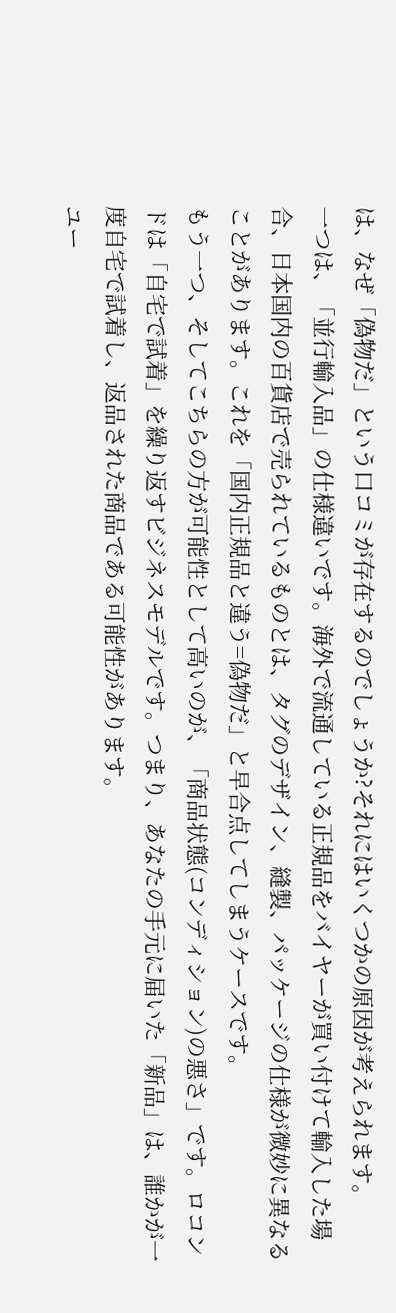は、なぜ「偽物だ」という口コミが存在するのでしょうか?それにはいくつかの原因が考えられます。
一つは、「並行輸入品」の仕様違いです。海外で流通している正規品をバイヤーが買い付けて輸入した場合、日本国内の百貨店で売られているものとは、タグのデザイン、縫製、パッケージの仕様が微妙に異なることがあります。これを「国内正規品と違う=偽物だ」と早合点してしまうケースです。
もう一つ、そしてこちらの方が可能性として高いのが、「商品状態(コンディション)の悪さ」です。ロコンドは「自宅で試着」を繰り返すビジネスモデルです。つまり、あなたの手元に届いた「新品」は、誰かが一度自宅で試着し、返品された商品である可能性があります。
ユー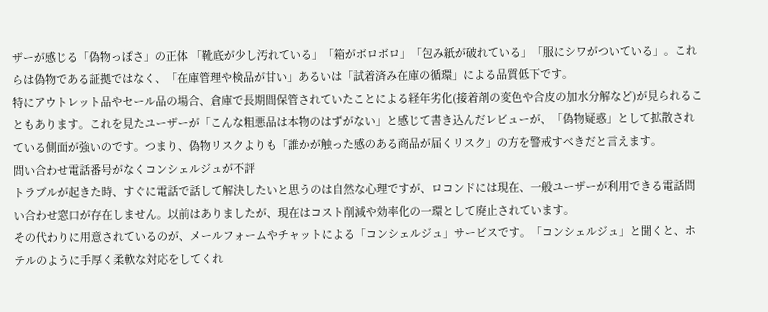ザーが感じる「偽物っぽさ」の正体 「靴底が少し汚れている」「箱がボロボロ」「包み紙が破れている」「服にシワがついている」。これらは偽物である証拠ではなく、「在庫管理や検品が甘い」あるいは「試着済み在庫の循環」による品質低下です。
特にアウトレット品やセール品の場合、倉庫で長期間保管されていたことによる経年劣化(接着剤の変色や合皮の加水分解など)が見られることもあります。これを見たユーザーが「こんな粗悪品は本物のはずがない」と感じて書き込んだレビューが、「偽物疑惑」として拡散されている側面が強いのです。つまり、偽物リスクよりも「誰かが触った感のある商品が届くリスク」の方を警戒すべきだと言えます。
問い合わせ電話番号がなくコンシェルジュが不評
トラブルが起きた時、すぐに電話で話して解決したいと思うのは自然な心理ですが、ロコンドには現在、一般ユーザーが利用できる電話問い合わせ窓口が存在しません。以前はありましたが、現在はコスト削減や効率化の一環として廃止されています。
その代わりに用意されているのが、メールフォームやチャットによる「コンシェルジュ」サービスです。「コンシェルジュ」と聞くと、ホテルのように手厚く柔軟な対応をしてくれ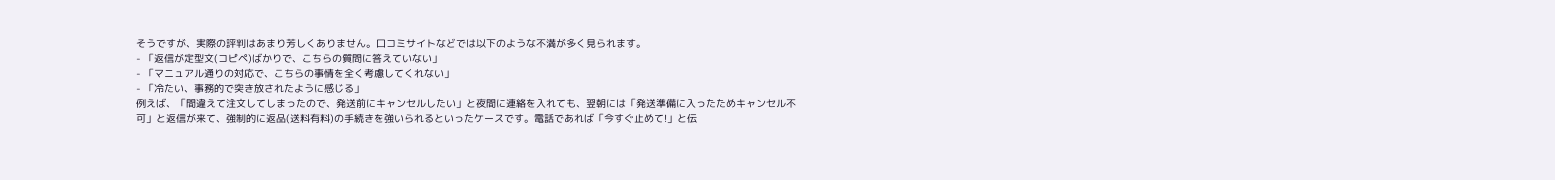そうですが、実際の評判はあまり芳しくありません。口コミサイトなどでは以下のような不満が多く見られます。
- 「返信が定型文(コピペ)ばかりで、こちらの質問に答えていない」
- 「マニュアル通りの対応で、こちらの事情を全く考慮してくれない」
- 「冷たい、事務的で突き放されたように感じる」
例えば、「間違えて注文してしまったので、発送前にキャンセルしたい」と夜間に連絡を入れても、翌朝には「発送準備に入ったためキャンセル不可」と返信が来て、強制的に返品(送料有料)の手続きを強いられるといったケースです。電話であれば「今すぐ止めて!」と伝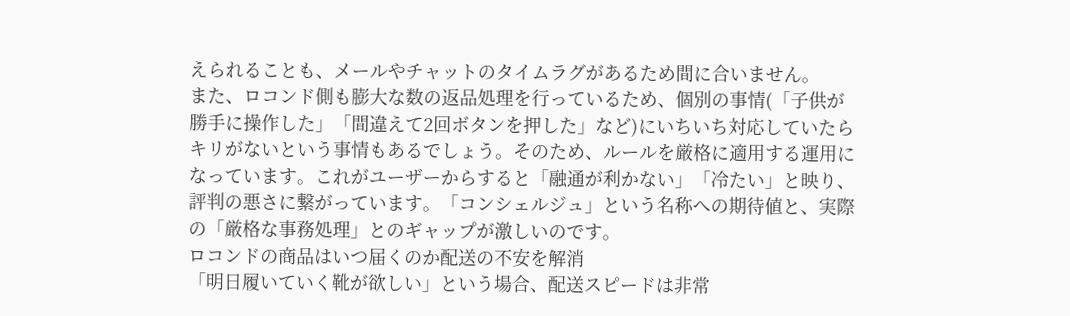えられることも、メールやチャットのタイムラグがあるため間に合いません。
また、ロコンド側も膨大な数の返品処理を行っているため、個別の事情(「子供が勝手に操作した」「間違えて2回ボタンを押した」など)にいちいち対応していたらキリがないという事情もあるでしょう。そのため、ルールを厳格に適用する運用になっています。これがユーザーからすると「融通が利かない」「冷たい」と映り、評判の悪さに繋がっています。「コンシェルジュ」という名称への期待値と、実際の「厳格な事務処理」とのギャップが激しいのです。
ロコンドの商品はいつ届くのか配送の不安を解消
「明日履いていく靴が欲しい」という場合、配送スピードは非常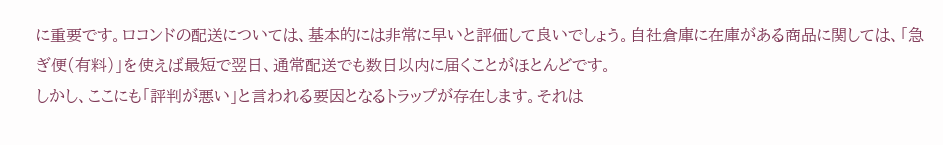に重要です。ロコンドの配送については、基本的には非常に早いと評価して良いでしょう。自社倉庫に在庫がある商品に関しては、「急ぎ便(有料)」を使えば最短で翌日、通常配送でも数日以内に届くことがほとんどです。
しかし、ここにも「評判が悪い」と言われる要因となるトラップが存在します。それは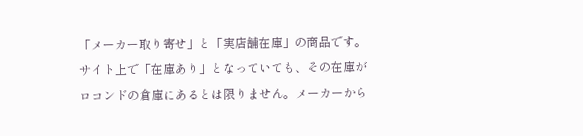「メーカー取り寄せ」と「実店舗在庫」の商品です。
サイト上で「在庫あり」となっていても、その在庫がロコンドの倉庫にあるとは限りません。メーカーから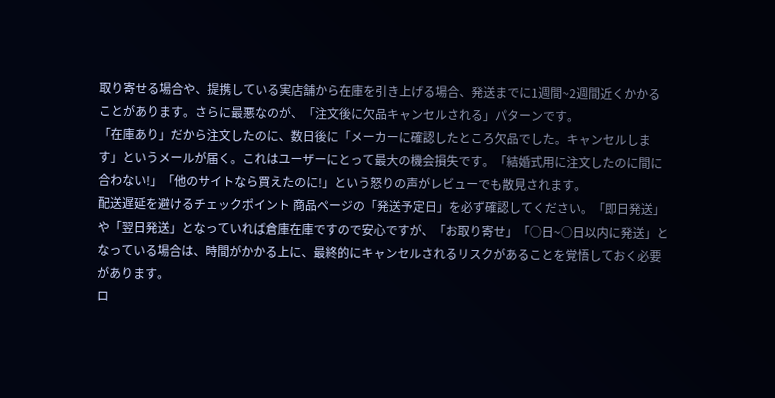取り寄せる場合や、提携している実店舗から在庫を引き上げる場合、発送までに1週間~2週間近くかかることがあります。さらに最悪なのが、「注文後に欠品キャンセルされる」パターンです。
「在庫あり」だから注文したのに、数日後に「メーカーに確認したところ欠品でした。キャンセルします」というメールが届く。これはユーザーにとって最大の機会損失です。「結婚式用に注文したのに間に合わない!」「他のサイトなら買えたのに!」という怒りの声がレビューでも散見されます。
配送遅延を避けるチェックポイント 商品ページの「発送予定日」を必ず確認してください。「即日発送」や「翌日発送」となっていれば倉庫在庫ですので安心ですが、「お取り寄せ」「○日~○日以内に発送」となっている場合は、時間がかかる上に、最終的にキャンセルされるリスクがあることを覚悟しておく必要があります。
ロ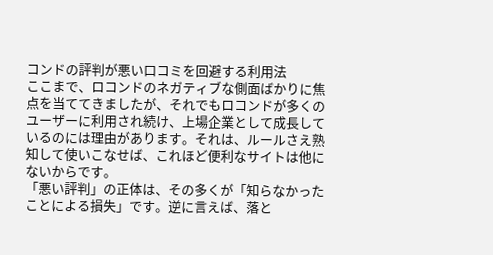コンドの評判が悪い口コミを回避する利用法
ここまで、ロコンドのネガティブな側面ばかりに焦点を当ててきましたが、それでもロコンドが多くのユーザーに利用され続け、上場企業として成長しているのには理由があります。それは、ルールさえ熟知して使いこなせば、これほど便利なサイトは他にないからです。
「悪い評判」の正体は、その多くが「知らなかったことによる損失」です。逆に言えば、落と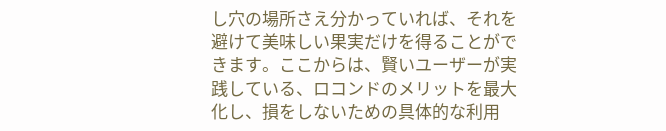し穴の場所さえ分かっていれば、それを避けて美味しい果実だけを得ることができます。ここからは、賢いユーザーが実践している、ロコンドのメリットを最大化し、損をしないための具体的な利用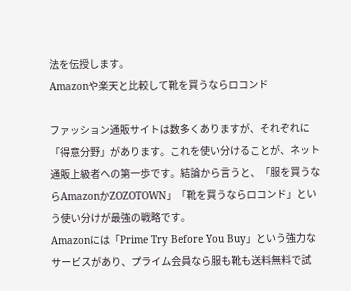法を伝授します。
Amazonや楽天と比較して靴を買うならロコンド

ファッション通販サイトは数多くありますが、それぞれに「得意分野」があります。これを使い分けることが、ネット通販上級者への第一歩です。結論から言うと、「服を買うならAmazonかZOZOTOWN」「靴を買うならロコンド」という使い分けが最強の戦略です。
Amazonには「Prime Try Before You Buy」という強力なサービスがあり、プライム会員なら服も靴も送料無料で試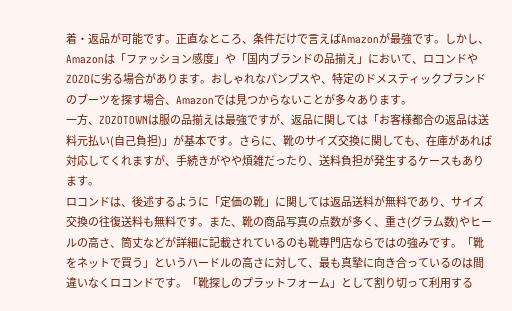着・返品が可能です。正直なところ、条件だけで言えばAmazonが最強です。しかし、Amazonは「ファッション感度」や「国内ブランドの品揃え」において、ロコンドやZOZOに劣る場合があります。おしゃれなパンプスや、特定のドメスティックブランドのブーツを探す場合、Amazonでは見つからないことが多々あります。
一方、ZOZOTOWNは服の品揃えは最強ですが、返品に関しては「お客様都合の返品は送料元払い(自己負担)」が基本です。さらに、靴のサイズ交換に関しても、在庫があれば対応してくれますが、手続きがやや煩雑だったり、送料負担が発生するケースもあります。
ロコンドは、後述するように「定価の靴」に関しては返品送料が無料であり、サイズ交換の往復送料も無料です。また、靴の商品写真の点数が多く、重さ(グラム数)やヒールの高さ、筒丈などが詳細に記載されているのも靴専門店ならではの強みです。「靴をネットで買う」というハードルの高さに対して、最も真摯に向き合っているのは間違いなくロコンドです。「靴探しのプラットフォーム」として割り切って利用する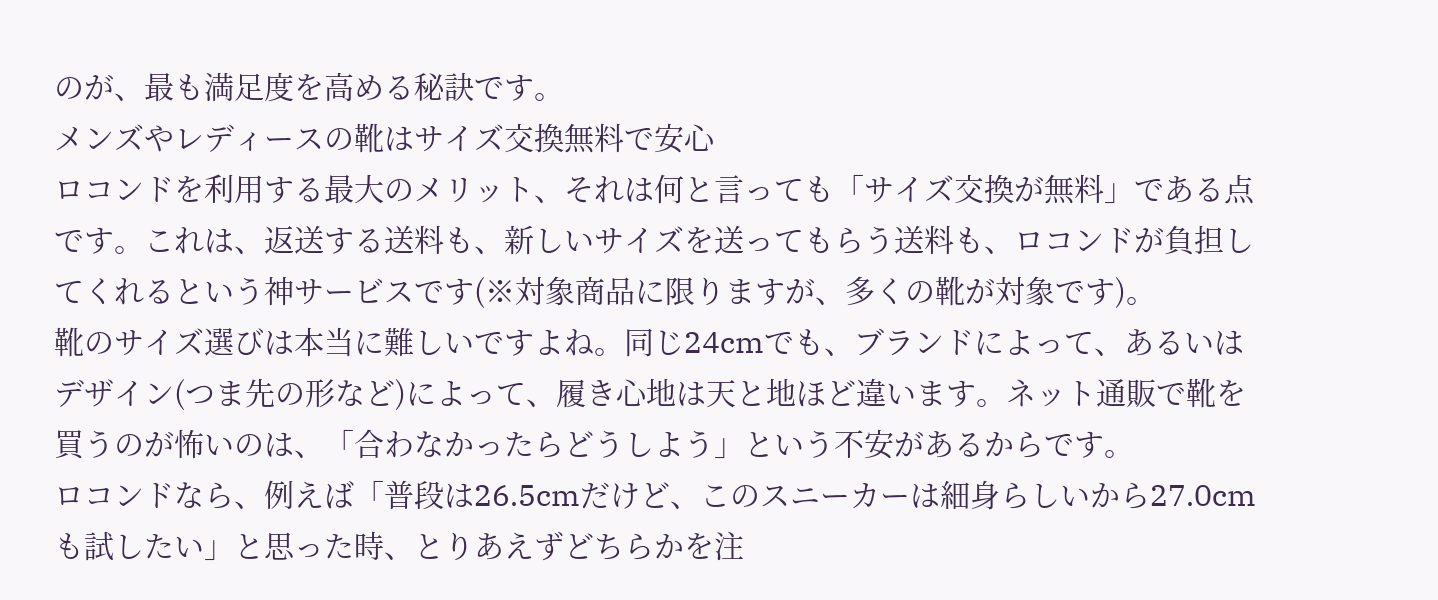のが、最も満足度を高める秘訣です。
メンズやレディースの靴はサイズ交換無料で安心
ロコンドを利用する最大のメリット、それは何と言っても「サイズ交換が無料」である点です。これは、返送する送料も、新しいサイズを送ってもらう送料も、ロコンドが負担してくれるという神サービスです(※対象商品に限りますが、多くの靴が対象です)。
靴のサイズ選びは本当に難しいですよね。同じ24cmでも、ブランドによって、あるいはデザイン(つま先の形など)によって、履き心地は天と地ほど違います。ネット通販で靴を買うのが怖いのは、「合わなかったらどうしよう」という不安があるからです。
ロコンドなら、例えば「普段は26.5cmだけど、このスニーカーは細身らしいから27.0cmも試したい」と思った時、とりあえずどちらかを注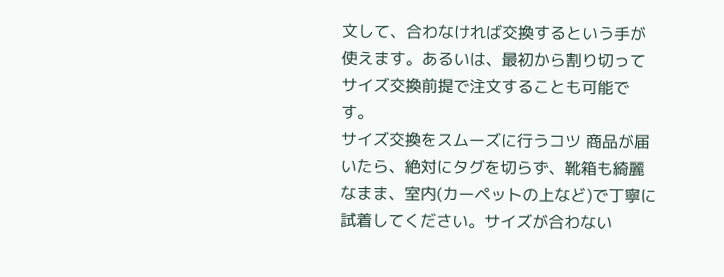文して、合わなければ交換するという手が使えます。あるいは、最初から割り切ってサイズ交換前提で注文することも可能です。
サイズ交換をスムーズに行うコツ 商品が届いたら、絶対にタグを切らず、靴箱も綺麗なまま、室内(カーペットの上など)で丁寧に試着してください。サイズが合わない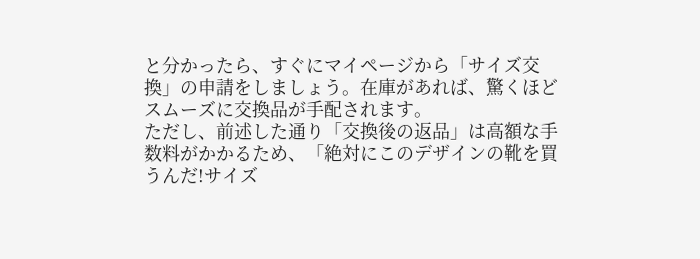と分かったら、すぐにマイページから「サイズ交換」の申請をしましょう。在庫があれば、驚くほどスムーズに交換品が手配されます。
ただし、前述した通り「交換後の返品」は高額な手数料がかかるため、「絶対にこのデザインの靴を買うんだ!サイズ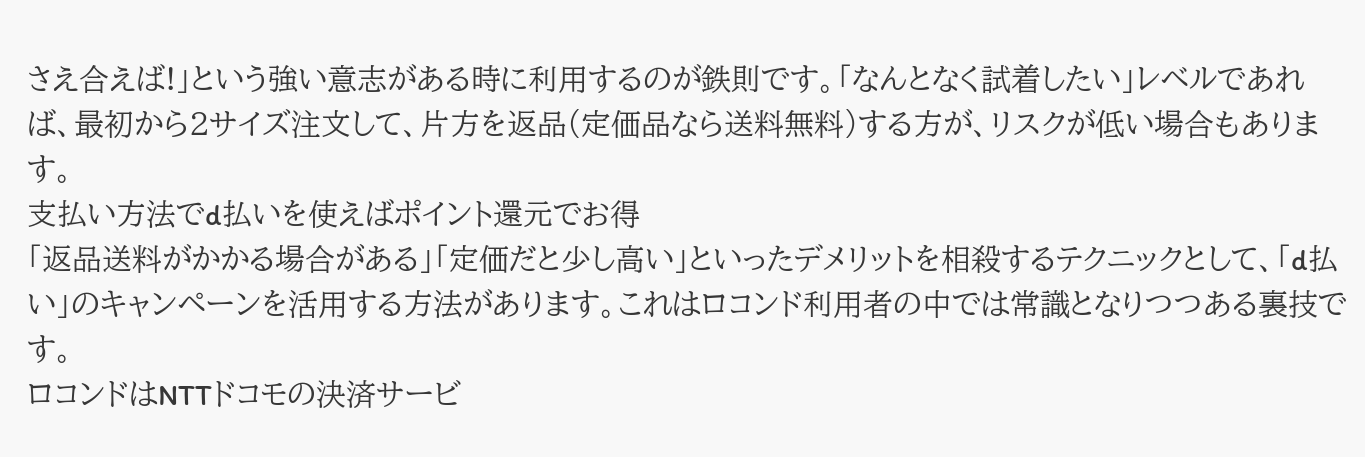さえ合えば!」という強い意志がある時に利用するのが鉄則です。「なんとなく試着したい」レベルであれば、最初から2サイズ注文して、片方を返品(定価品なら送料無料)する方が、リスクが低い場合もあります。
支払い方法でd払いを使えばポイント還元でお得
「返品送料がかかる場合がある」「定価だと少し高い」といったデメリットを相殺するテクニックとして、「d払い」のキャンペーンを活用する方法があります。これはロコンド利用者の中では常識となりつつある裏技です。
ロコンドはNTTドコモの決済サービ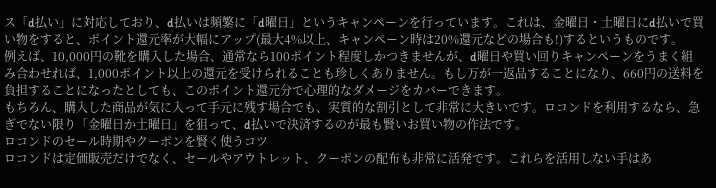ス「d払い」に対応しており、d払いは頻繁に「d曜日」というキャンペーンを行っています。これは、金曜日・土曜日にd払いで買い物をすると、ポイント還元率が大幅にアップ(最大4%以上、キャンペーン時は20%還元などの場合も!)するというものです。
例えば、10,000円の靴を購入した場合、通常なら100ポイント程度しかつきませんが、d曜日や買い回りキャンペーンをうまく組み合わせれば、1,000ポイント以上の還元を受けられることも珍しくありません。もし万が一返品することになり、660円の送料を負担することになったとしても、このポイント還元分で心理的なダメージをカバーできます。
もちろん、購入した商品が気に入って手元に残す場合でも、実質的な割引として非常に大きいです。ロコンドを利用するなら、急ぎでない限り「金曜日か土曜日」を狙って、d払いで決済するのが最も賢いお買い物の作法です。
ロコンドのセール時期やクーポンを賢く使うコツ
ロコンドは定価販売だけでなく、セールやアウトレット、クーポンの配布も非常に活発です。これらを活用しない手はあ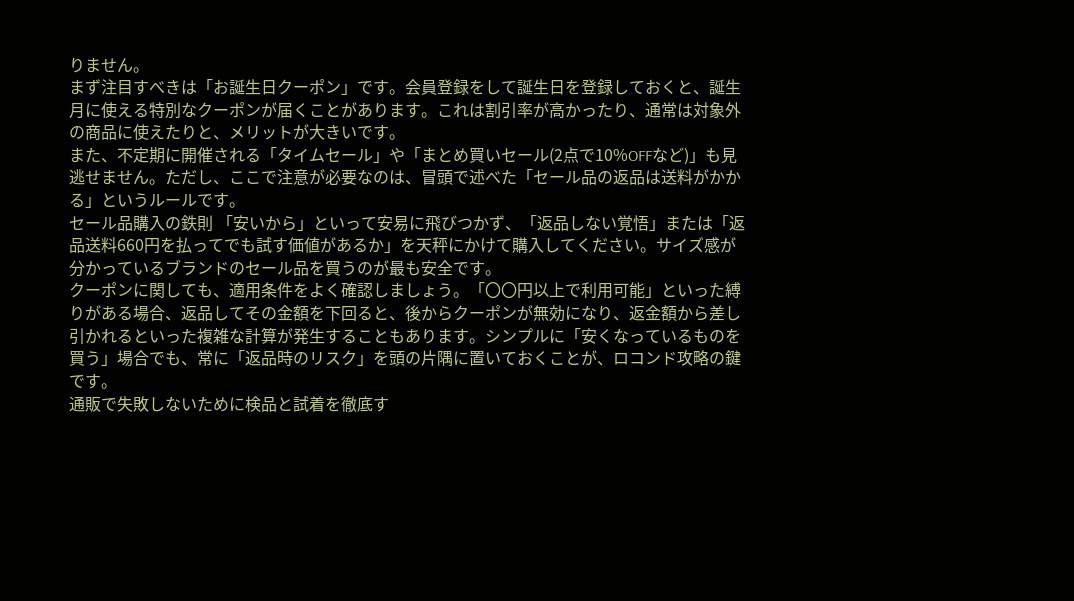りません。
まず注目すべきは「お誕生日クーポン」です。会員登録をして誕生日を登録しておくと、誕生月に使える特別なクーポンが届くことがあります。これは割引率が高かったり、通常は対象外の商品に使えたりと、メリットが大きいです。
また、不定期に開催される「タイムセール」や「まとめ買いセール(2点で10%OFFなど)」も見逃せません。ただし、ここで注意が必要なのは、冒頭で述べた「セール品の返品は送料がかかる」というルールです。
セール品購入の鉄則 「安いから」といって安易に飛びつかず、「返品しない覚悟」または「返品送料660円を払ってでも試す価値があるか」を天秤にかけて購入してください。サイズ感が分かっているブランドのセール品を買うのが最も安全です。
クーポンに関しても、適用条件をよく確認しましょう。「〇〇円以上で利用可能」といった縛りがある場合、返品してその金額を下回ると、後からクーポンが無効になり、返金額から差し引かれるといった複雑な計算が発生することもあります。シンプルに「安くなっているものを買う」場合でも、常に「返品時のリスク」を頭の片隅に置いておくことが、ロコンド攻略の鍵です。
通販で失敗しないために検品と試着を徹底す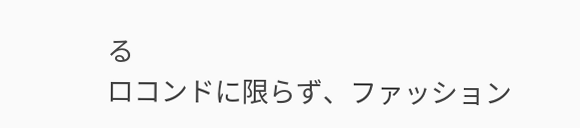る
ロコンドに限らず、ファッション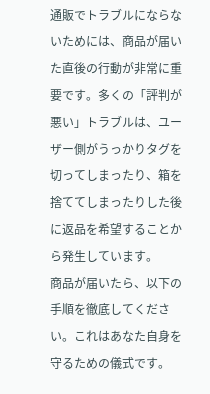通販でトラブルにならないためには、商品が届いた直後の行動が非常に重要です。多くの「評判が悪い」トラブルは、ユーザー側がうっかりタグを切ってしまったり、箱を捨ててしまったりした後に返品を希望することから発生しています。
商品が届いたら、以下の手順を徹底してください。これはあなた自身を守るための儀式です。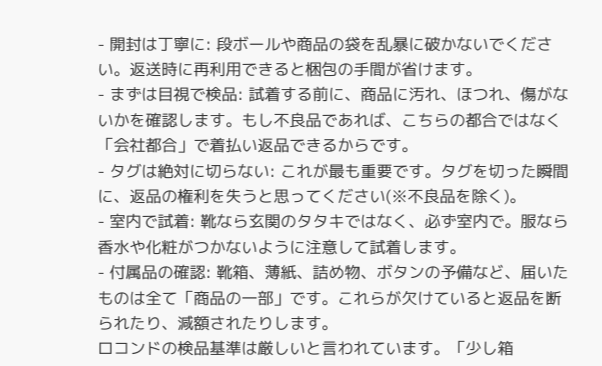- 開封は丁寧に: 段ボールや商品の袋を乱暴に破かないでください。返送時に再利用できると梱包の手間が省けます。
- まずは目視で検品: 試着する前に、商品に汚れ、ほつれ、傷がないかを確認します。もし不良品であれば、こちらの都合ではなく「会社都合」で着払い返品できるからです。
- タグは絶対に切らない: これが最も重要です。タグを切った瞬間に、返品の権利を失うと思ってください(※不良品を除く)。
- 室内で試着: 靴なら玄関のタタキではなく、必ず室内で。服なら香水や化粧がつかないように注意して試着します。
- 付属品の確認: 靴箱、薄紙、詰め物、ボタンの予備など、届いたものは全て「商品の一部」です。これらが欠けていると返品を断られたり、減額されたりします。
ロコンドの検品基準は厳しいと言われています。「少し箱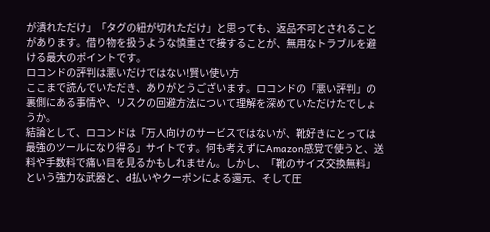が潰れただけ」「タグの紐が切れただけ」と思っても、返品不可とされることがあります。借り物を扱うような慎重さで接することが、無用なトラブルを避ける最大のポイントです。
ロコンドの評判は悪いだけではない!賢い使い方
ここまで読んでいただき、ありがとうございます。ロコンドの「悪い評判」の裏側にある事情や、リスクの回避方法について理解を深めていただけたでしょうか。
結論として、ロコンドは「万人向けのサービスではないが、靴好きにとっては最強のツールになり得る」サイトです。何も考えずにAmazon感覚で使うと、送料や手数料で痛い目を見るかもしれません。しかし、「靴のサイズ交換無料」という強力な武器と、d払いやクーポンによる還元、そして圧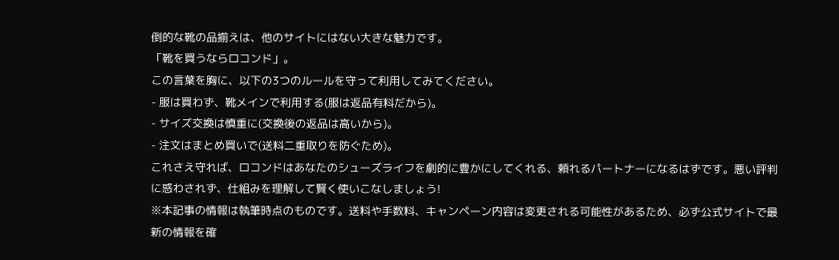倒的な靴の品揃えは、他のサイトにはない大きな魅力です。
「靴を買うならロコンド」。
この言葉を胸に、以下の3つのルールを守って利用してみてください。
- 服は買わず、靴メインで利用する(服は返品有料だから)。
- サイズ交換は慎重に(交換後の返品は高いから)。
- 注文はまとめ買いで(送料二重取りを防ぐため)。
これさえ守れば、ロコンドはあなたのシューズライフを劇的に豊かにしてくれる、頼れるパートナーになるはずです。悪い評判に惑わされず、仕組みを理解して賢く使いこなしましょう!
※本記事の情報は執筆時点のものです。送料や手数料、キャンペーン内容は変更される可能性があるため、必ず公式サイトで最新の情報を確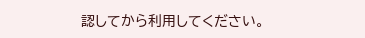認してから利用してください。